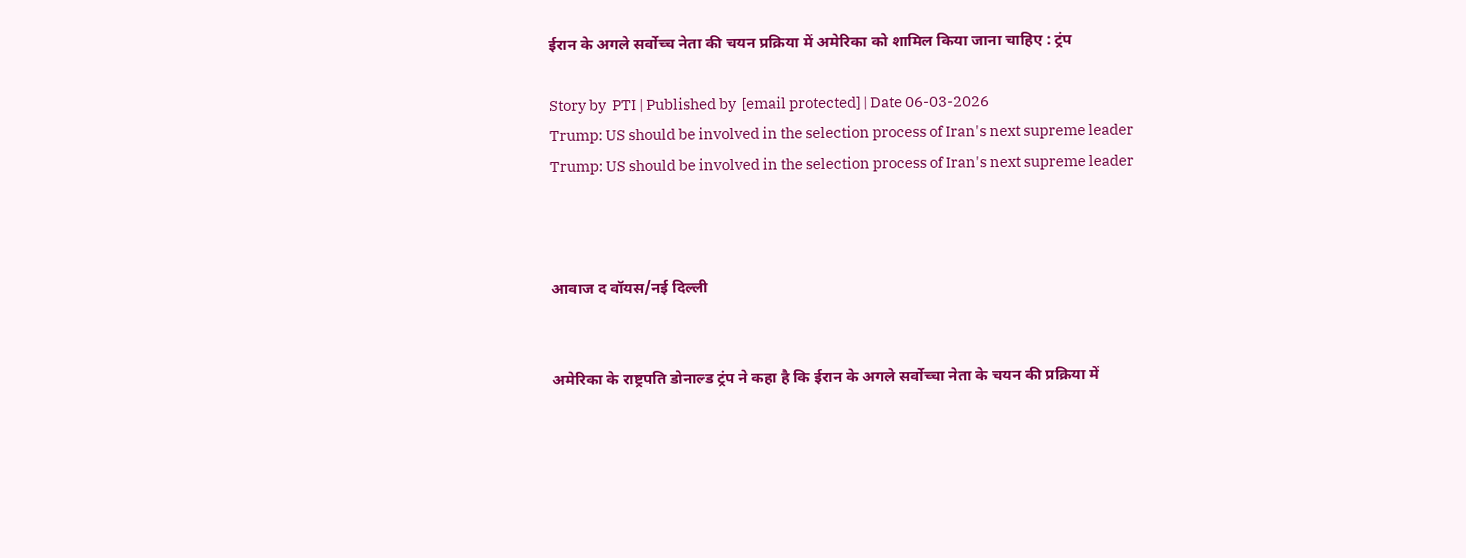ईरान के अगले सर्वोच्च नेता की चयन प्रक्रिया में अमेरिका को शामिल किया जाना चाहिए : ट्रंप

Story by  PTI | Published by  [email protected] | Date 06-03-2026
Trump: US should be involved in the selection process of Iran's next supreme leader
Trump: US should be involved in the selection process of Iran's next supreme leader



आवाज द वॉयस/नई दिल्ली


अमेरिका के राष्ट्रपति डोनाल्ड ट्रंप ने कहा है कि ईरान के अगले सर्वोच्चा नेता के चयन की प्रक्रिया में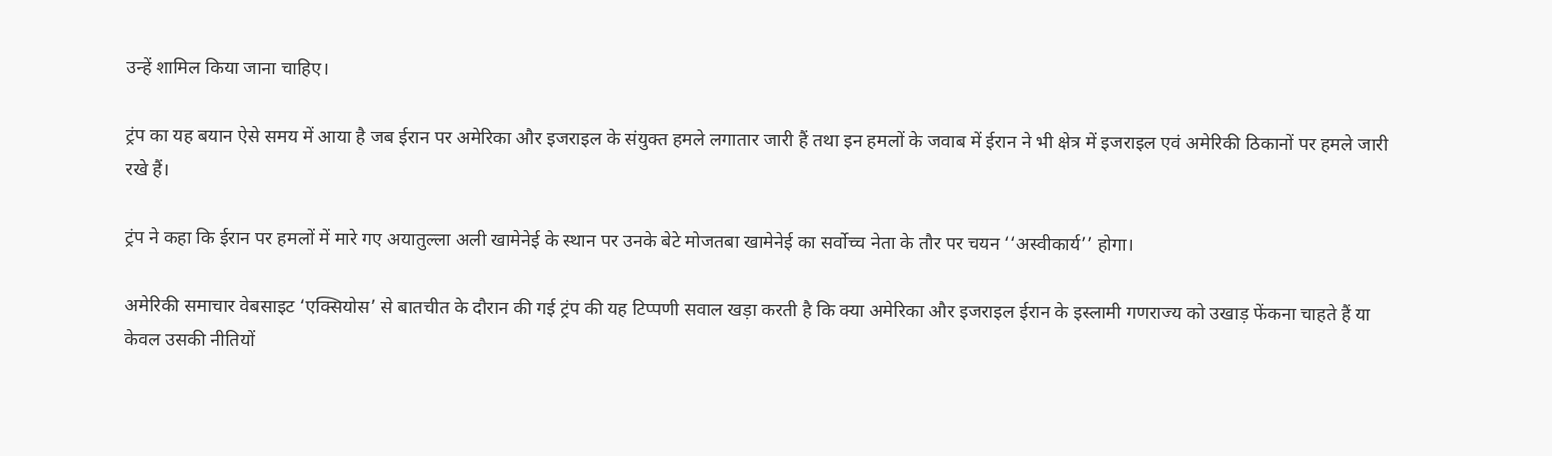उन्हें शामिल किया जाना चाहिए।

ट्रंप का यह बयान ऐसे समय में आया है जब ईरान पर अमेरिका और इजराइल के संयुक्त हमले लगातार जारी हैं तथा इन हमलों के जवाब में ईरान ने भी क्षेत्र में इजराइल एवं अमेरिकी ठिकानों पर हमले जारी रखे हैं।

ट्रंप ने कहा कि ईरान पर हमलों में मारे गए अयातुल्ला अली खामेनेई के स्थान पर उनके बेटे मोजतबा खामेनेई का सर्वोच्च नेता के तौर पर चयन ‘‘अस्वीकार्य’’ होगा।

अमेरिकी समाचार वेबसाइट ‘एक्सियोस’ से बातचीत के दौरान की गई ट्रंप की यह टिप्पणी सवाल खड़ा करती है कि क्या अमेरिका और इजराइल ईरान के इस्लामी गणराज्य को उखाड़ फेंकना चाहते हैं या केवल उसकी नीतियों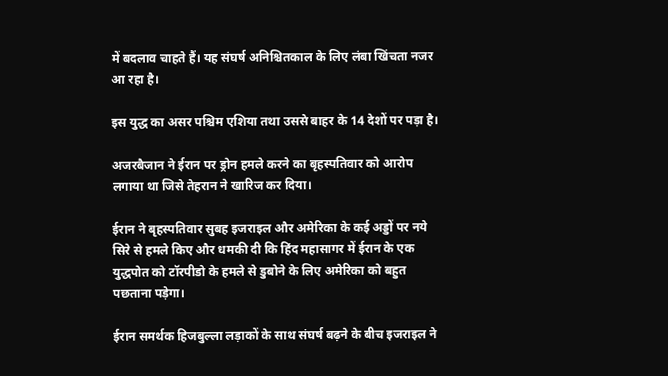में बदलाव चाहते हैं। यह संघर्ष अनिश्चितकाल के लिए लंबा खिंचता नजर आ रहा है।

इस युद्ध का असर पश्चिम एशिया तथा उससे बाहर के 14 देशों पर पड़ा है।

अजरबैजान ने ईरान पर ड्रोन हमले करने का बृहस्पतिवार को आरोप लगाया था जिसे तेहरान ने खारिज कर दिया।

ईरान ने बृहस्पतिवार सुबह इजराइल और अमेरिका के कई अड्डों पर नये सिरे से हमले किए और धमकी दी कि हिंद महासागर में ईरान के एक युद्धपोत को टॉरपीडो के हमले से डुबोने के लिए अमेरिका को बहुत पछताना पड़ेगा।

ईरान समर्थक हिजबुल्ला लड़ाकों के साथ संघर्ष बढ़ने के बीच इजराइल ने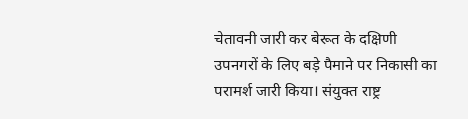चेतावनी जारी कर बेरूत के दक्षिणी उपनगरों के लिए बड़े पैमाने पर निकासी का परामर्श जारी किया। संयुक्त राष्ट्र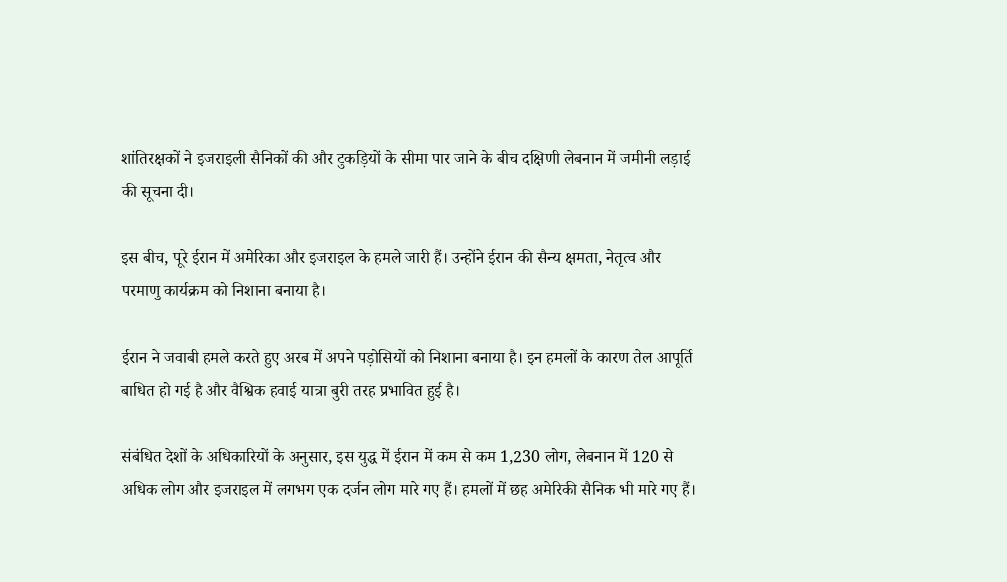शांतिरक्षकों ने इजराइली सैनिकों की और टुकड़ियों के सीमा पार जाने के बीच दक्षिणी लेबनान में जमीनी लड़ाई की सूचना दी।

इस बीच, पूरे ईरान में अमेरिका और इजराइल के हमले जारी हैं। उन्होंने ईरान की सैन्य क्षमता, नेतृत्व और परमाणु कार्यक्रम को निशाना बनाया है।

ईरान ने जवाबी हमले करते हुए अरब में अपने पड़ोसियों को निशाना बनाया है। इन हमलों के कारण तेल आपूर्ति बाधित हो गई है और वैश्विक हवाई यात्रा बुरी तरह प्रभावित हुई है।

संबंधित देशों के अधिकारियों के अनुसार, इस युद्ध में ईरान में कम से कम 1,230 लोग, लेबनान में 120 से अधिक लोग और इजराइल में लगभग एक दर्जन लोग मारे गए हैं। हमलों में छह अमेरिकी सैनिक भी मारे गए हैं।